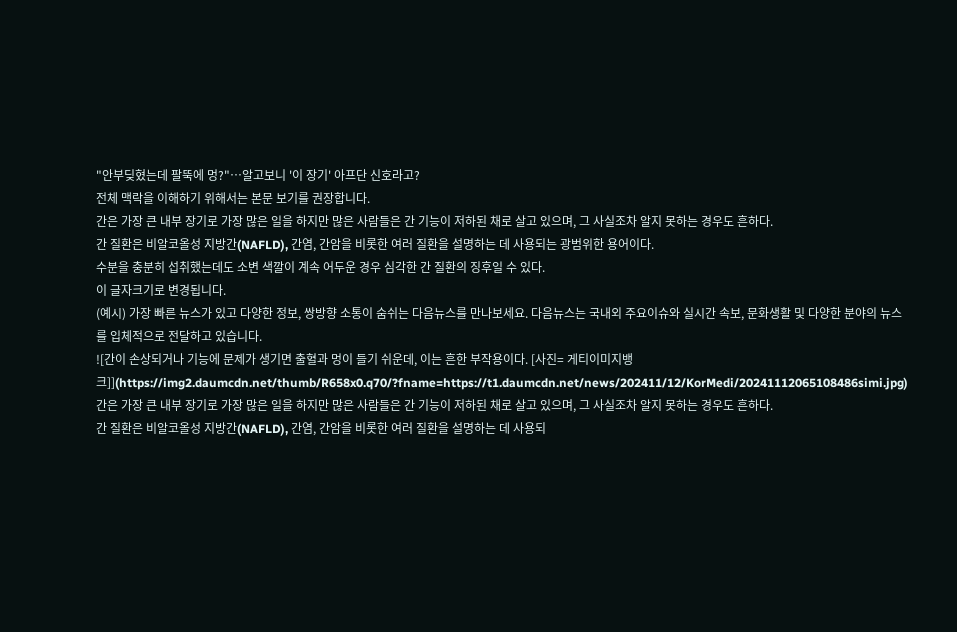"안부딪혔는데 팔뚝에 멍?"…알고보니 '이 장기' 아프단 신호라고?
전체 맥락을 이해하기 위해서는 본문 보기를 권장합니다.
간은 가장 큰 내부 장기로 가장 많은 일을 하지만 많은 사람들은 간 기능이 저하된 채로 살고 있으며, 그 사실조차 알지 못하는 경우도 흔하다.
간 질환은 비알코올성 지방간(NAFLD), 간염, 간암을 비롯한 여러 질환을 설명하는 데 사용되는 광범위한 용어이다.
수분을 충분히 섭취했는데도 소변 색깔이 계속 어두운 경우 심각한 간 질환의 징후일 수 있다.
이 글자크기로 변경됩니다.
(예시) 가장 빠른 뉴스가 있고 다양한 정보, 쌍방향 소통이 숨쉬는 다음뉴스를 만나보세요. 다음뉴스는 국내외 주요이슈와 실시간 속보, 문화생활 및 다양한 분야의 뉴스를 입체적으로 전달하고 있습니다.
![간이 손상되거나 기능에 문제가 생기면 출혈과 멍이 들기 쉬운데, 이는 흔한 부작용이다. [사진= 게티이미지뱅크]](https://img2.daumcdn.net/thumb/R658x0.q70/?fname=https://t1.daumcdn.net/news/202411/12/KorMedi/20241112065108486simi.jpg)
간은 가장 큰 내부 장기로 가장 많은 일을 하지만 많은 사람들은 간 기능이 저하된 채로 살고 있으며, 그 사실조차 알지 못하는 경우도 흔하다.
간 질환은 비알코올성 지방간(NAFLD), 간염, 간암을 비롯한 여러 질환을 설명하는 데 사용되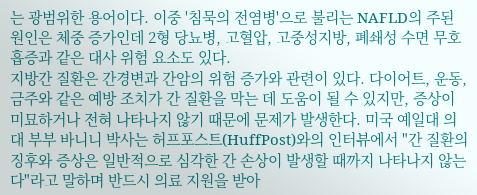는 광범위한 용어이다. 이중 '침묵의 전염병'으로 불리는 NAFLD의 주된 원인은 체중 증가인데 2형 당뇨병, 고혈압, 고중성지방, 폐쇄성 수면 무호흡증과 같은 대사 위험 요소도 있다.
지방간 질환은 간경변과 간암의 위험 증가와 관련이 있다. 다이어트, 운동, 금주와 같은 예방 조치가 간 질환을 막는 데 도움이 될 수 있지만, 증상이 미묘하거나 전혀 나타나지 않기 때문에 문제가 발생한다. 미국 예일대 의대 부부 바니니 박사는 허프포스트(HuffPost)와의 인터뷰에서 "간 질환의 징후와 증상은 일반적으로 심각한 간 손상이 발생할 때까지 나타나지 않는다"라고 말하며 반드시 의료 지원을 받아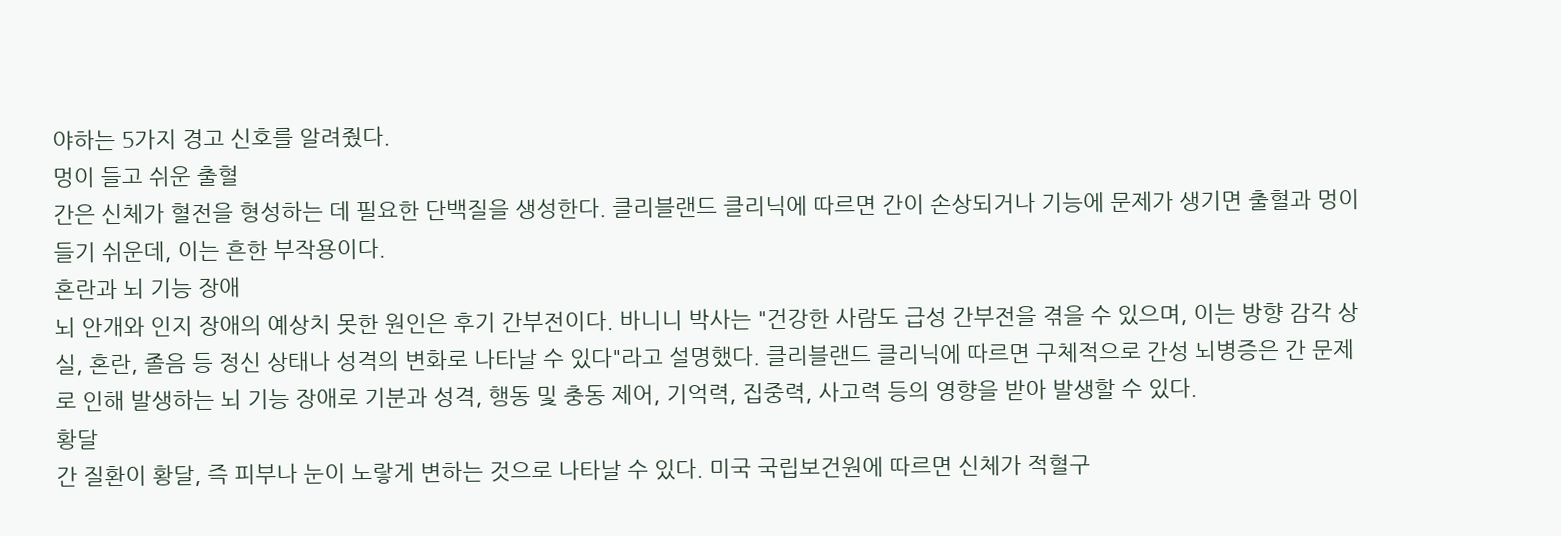야하는 5가지 경고 신호를 알려줬다.
멍이 들고 쉬운 출혈
간은 신체가 혈전을 형성하는 데 필요한 단백질을 생성한다. 클리블랜드 클리닉에 따르면 간이 손상되거나 기능에 문제가 생기면 출혈과 멍이 들기 쉬운데, 이는 흔한 부작용이다.
혼란과 뇌 기능 장애
뇌 안개와 인지 장애의 예상치 못한 원인은 후기 간부전이다. 바니니 박사는 "건강한 사람도 급성 간부전을 겪을 수 있으며, 이는 방향 감각 상실, 혼란, 졸음 등 정신 상태나 성격의 변화로 나타날 수 있다"라고 설명했다. 클리블랜드 클리닉에 따르면 구체적으로 간성 뇌병증은 간 문제로 인해 발생하는 뇌 기능 장애로 기분과 성격, 행동 및 충동 제어, 기억력, 집중력, 사고력 등의 영향을 받아 발생할 수 있다.
황달
간 질환이 황달, 즉 피부나 눈이 노랗게 변하는 것으로 나타날 수 있다. 미국 국립보건원에 따르면 신체가 적혈구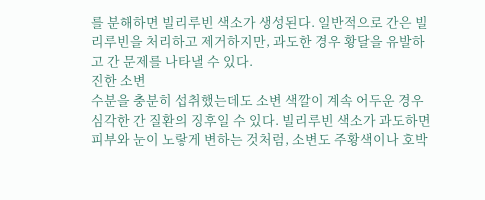를 분해하면 빌리루빈 색소가 생성된다. 일반적으로 간은 빌리루빈을 처리하고 제거하지만, 과도한 경우 황달을 유발하고 간 문제를 나타낼 수 있다.
진한 소변
수분을 충분히 섭취했는데도 소변 색깔이 계속 어두운 경우 심각한 간 질환의 징후일 수 있다. 빌리루빈 색소가 과도하면 피부와 눈이 노랗게 변하는 것처럼, 소변도 주황색이나 호박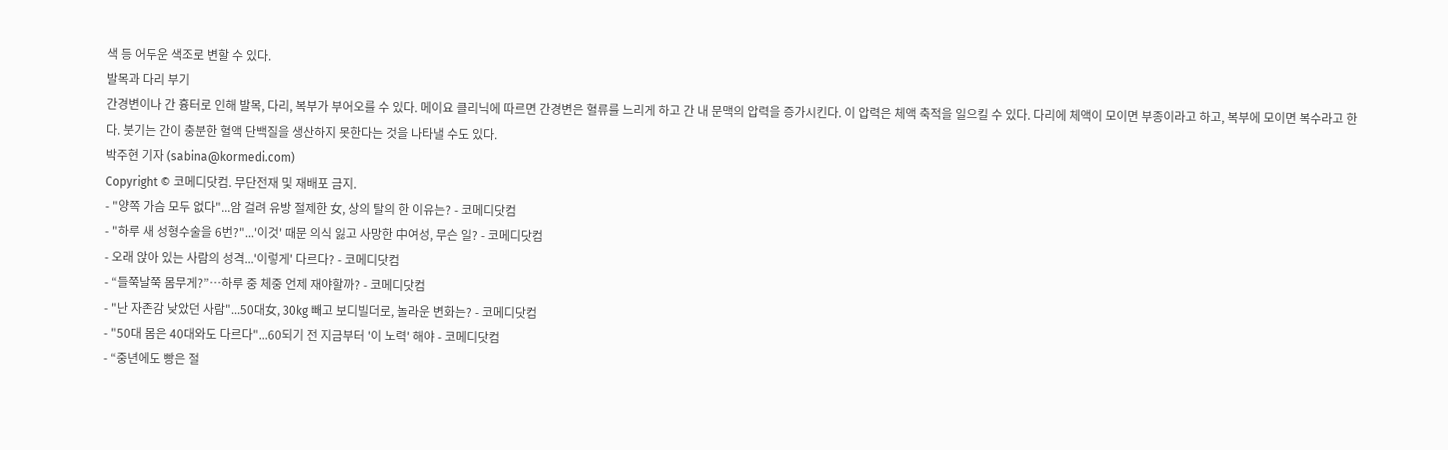색 등 어두운 색조로 변할 수 있다.
발목과 다리 부기
간경변이나 간 흉터로 인해 발목, 다리, 복부가 부어오를 수 있다. 메이요 클리닉에 따르면 간경변은 혈류를 느리게 하고 간 내 문맥의 압력을 증가시킨다. 이 압력은 체액 축적을 일으킬 수 있다. 다리에 체액이 모이면 부종이라고 하고, 복부에 모이면 복수라고 한다. 붓기는 간이 충분한 혈액 단백질을 생산하지 못한다는 것을 나타낼 수도 있다.
박주현 기자 (sabina@kormedi.com)
Copyright © 코메디닷컴. 무단전재 및 재배포 금지.
- "양쪽 가슴 모두 없다"...암 걸려 유방 절제한 女, 상의 탈의 한 이유는? - 코메디닷컴
- "하루 새 성형수술을 6번?"...'이것' 때문 의식 잃고 사망한 中여성, 무슨 일? - 코메디닷컴
- 오래 앉아 있는 사람의 성격...'이렇게' 다르다? - 코메디닷컴
- “들쭉날쭉 몸무게?”…하루 중 체중 언제 재야할까? - 코메디닷컴
- "난 자존감 낮았던 사람"...50대女, 30kg 빼고 보디빌더로, 놀라운 변화는? - 코메디닷컴
- "50대 몸은 40대와도 다르다"...60되기 전 지금부터 '이 노력' 해야 - 코메디닷컴
- “중년에도 빵은 절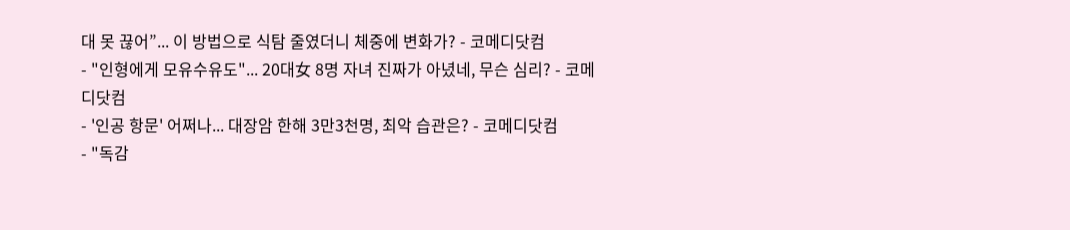대 못 끊어”... 이 방법으로 식탐 줄였더니 체중에 변화가? - 코메디닷컴
- "인형에게 모유수유도"... 20대女 8명 자녀 진짜가 아녔네, 무슨 심리? - 코메디닷컴
- '인공 항문' 어쩌나... 대장암 한해 3만3천명, 최악 습관은? - 코메디닷컴
- "독감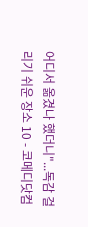어디서 옮겼나 했더니"...독감 걸리기 쉬운 장소 10 - 코메디닷컴